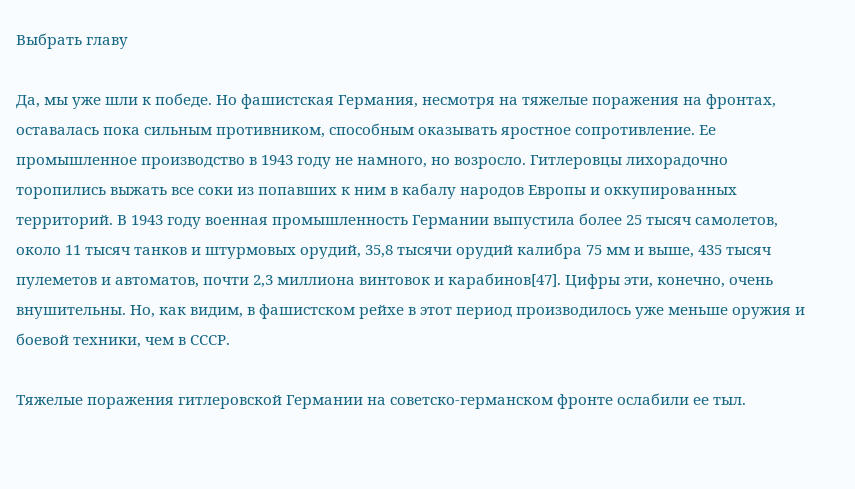Выбрать главу

Да, мы уже шли к победе. Но фашистская Германия, несмотря на тяжелые поражения на фронтах, оставалась пока сильным противником, способным оказывать яростное сопротивление. Ее промышленное производство в 1943 году не намного, но возросло. Гитлеровцы лихорадочно торопились выжать все соки из попавших к ним в кабалу народов Европы и оккупированных территорий. В 1943 году военная промышленность Германии выпустила более 25 тысяч самолетов, около 11 тысяч танков и штурмовых орудий, 35,8 тысячи орудий калибра 75 мм и выше, 435 тысяч пулеметов и автоматов, почти 2,3 миллиона винтовок и карабинов[47]. Цифры эти, конечно, очень внушительны. Но, как видим, в фашистском рейхе в этот период производилось уже меньше оружия и боевой техники, чем в СССР.

Тяжелые поражения гитлеровской Германии на советско-германском фронте ослабили ее тыл.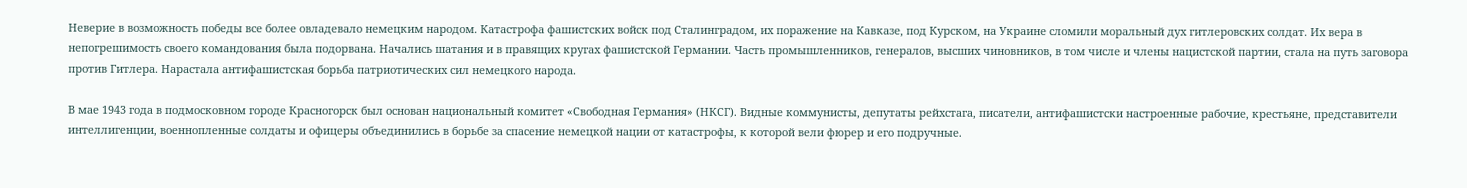Неверие в возможность победы все более овладевало немецким народом. Катастрофа фашистских войск под Сталинградом, их поражение на Кавказе, под Курском, на Украине сломили моральный дух гитлеровских солдат. Их вера в непогрешимость своего командования была подорвана. Начались шатания и в правящих кругах фашистской Германии. Часть промышленников, генералов, высших чиновников, в том числе и члены нацистской партии, стала на путь заговора против Гитлера. Нарастала антифашистская борьба патриотических сил немецкого народа.

В мае 1943 года в подмосковном городе Красногорск был основан национальный комитет «Свободная Германия» (НКСГ). Видные коммунисты, депутаты рейхстага, писатели, антифашистски настроенные рабочие, крестьяне, представители интеллигенции, военнопленные солдаты и офицеры объединились в борьбе за спасение немецкой нации от катастрофы, к которой вели фюрер и его подручные.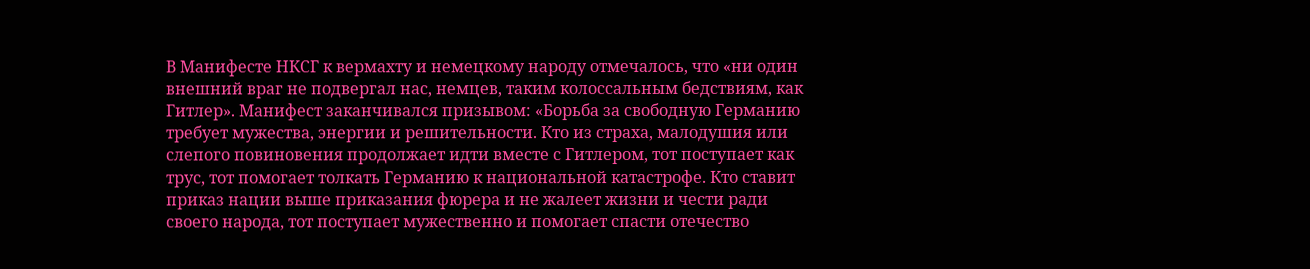В Манифесте НКСГ к вермахту и немецкому народу отмечалось, что «ни один внешний враг не подвергал нас, немцев, таким колоссальным бедствиям, как Гитлер». Манифест заканчивался призывом: «Борьба за свободную Германию требует мужества, энергии и решительности. Кто из страха, малодушия или слепого повиновения продолжает идти вместе с Гитлером, тот поступает как трус, тот помогает толкать Германию к национальной катастрофе. Кто ставит приказ нации выше приказания фюрера и не жалеет жизни и чести ради своего народа, тот поступает мужественно и помогает спасти отечество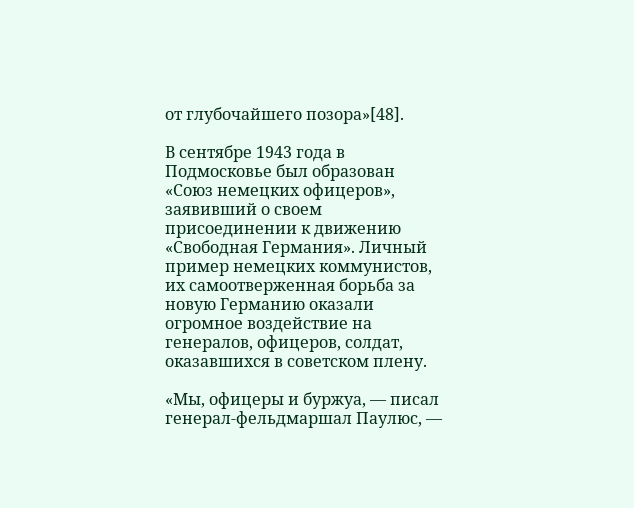от глубочайшего позора»[48].

В сентябре 1943 года в Подмосковье был образован «Союз немецких офицеров», заявивший о своем присоединении к движению «Свободная Германия». Личный пример немецких коммунистов, их самоотверженная борьба за новую Германию оказали огромное воздействие на генералов, офицеров, солдат, оказавшихся в советском плену.

«Мы, офицеры и буржуа, — писал генерал-фельдмаршал Паулюс, —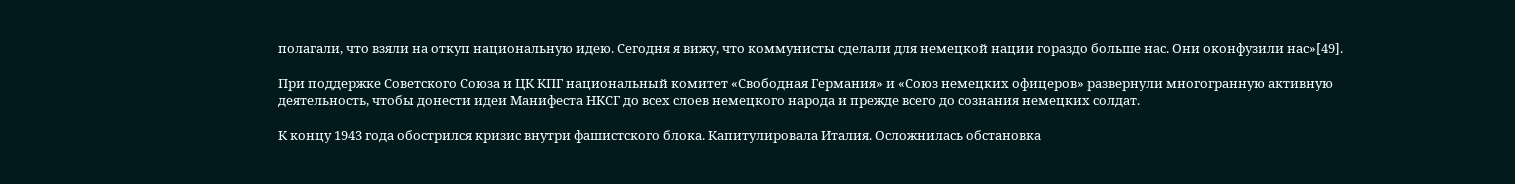полагали, что взяли на откуп национальную идею. Сегодня я вижу, что коммунисты сделали для немецкой нации гораздо больше нас. Они оконфузили нас»[49].

При поддержке Советского Союза и ЦК КПГ национальный комитет «Свободная Германия» и «Союз немецких офицеров» развернули многогранную активную деятельность, чтобы донести идеи Манифеста НКСГ до всех слоев немецкого народа и прежде всего до сознания немецких солдат.

К концу 1943 года обострился кризис внутри фашистского блока. Капитулировала Италия. Осложнилась обстановка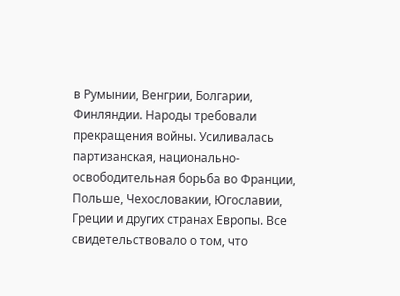в Румынии, Венгрии, Болгарии, Финляндии. Народы требовали прекращения войны. Усиливалась партизанская, национально-освободительная борьба во Франции, Польше, Чехословакии, Югославии, Греции и других странах Европы. Все свидетельствовало о том, что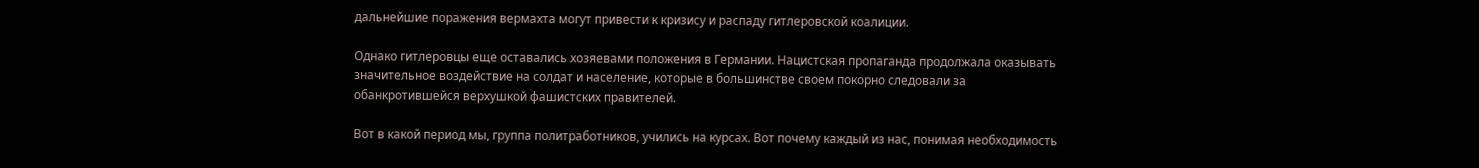дальнейшие поражения вермахта могут привести к кризису и распаду гитлеровской коалиции.

Однако гитлеровцы еще оставались хозяевами положения в Германии. Нацистская пропаганда продолжала оказывать значительное воздействие на солдат и население, которые в большинстве своем покорно следовали за обанкротившейся верхушкой фашистских правителей.

Вот в какой период мы, группа политработников, учились на курсах. Вот почему каждый из нас, понимая необходимость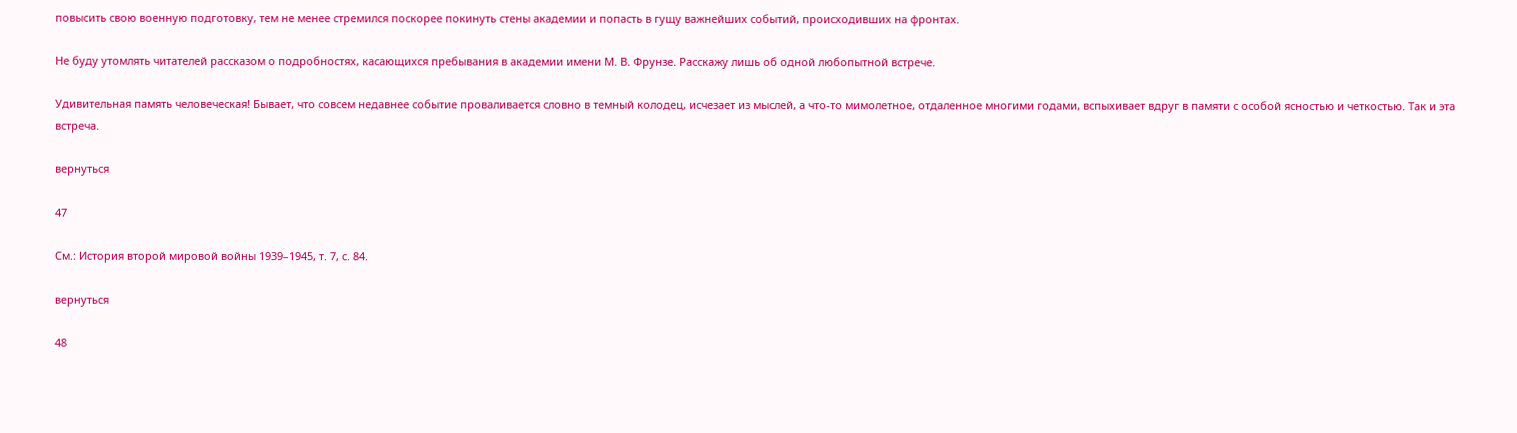повысить свою военную подготовку, тем не менее стремился поскорее покинуть стены академии и попасть в гущу важнейших событий, происходивших на фронтах.

Не буду утомлять читателей рассказом о подробностях, касающихся пребывания в академии имени М. В. Фрунзе. Расскажу лишь об одной любопытной встрече.

Удивительная память человеческая! Бывает, что совсем недавнее событие проваливается словно в темный колодец, исчезает из мыслей, а что-то мимолетное, отдаленное многими годами, вспыхивает вдруг в памяти с особой ясностью и четкостью. Так и эта встреча.

вернуться

47

См.: История второй мировой войны 1939–1945, т. 7, с. 84.

вернуться

48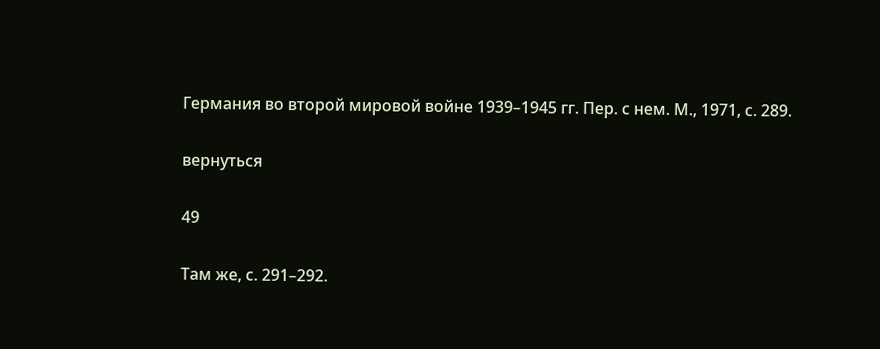Германия во второй мировой войне 1939–1945 гг. Пер. с нем. М., 1971, с. 289.

вернуться

49

Там же, с. 291–292.